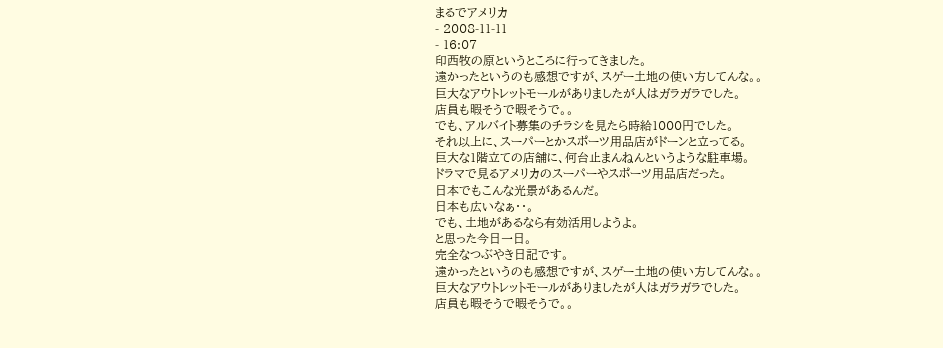まるでアメリカ
- 2008-11-11
- 16:07
印西牧の原というところに行ってきました。
遠かったというのも感想ですが、スゲー土地の使い方してんな。。
巨大なアウトレットモールがありましたが人はガラガラでした。
店員も暇そうで暇そうで。。
でも、アルバイト募集のチラシを見たら時給1000円でした。
それ以上に、スーパーとかスポーツ用品店がドーンと立ってる。
巨大な1階立ての店舗に、何台止まんねんというような駐車場。
ドラマで見るアメリカのスーパーやスポーツ用品店だった。
日本でもこんな光景があるんだ。
日本も広いなぁ・・。
でも、土地があるなら有効活用しようよ。
と思った今日一日。
完全なつぶやき日記です。
遠かったというのも感想ですが、スゲー土地の使い方してんな。。
巨大なアウトレットモールがありましたが人はガラガラでした。
店員も暇そうで暇そうで。。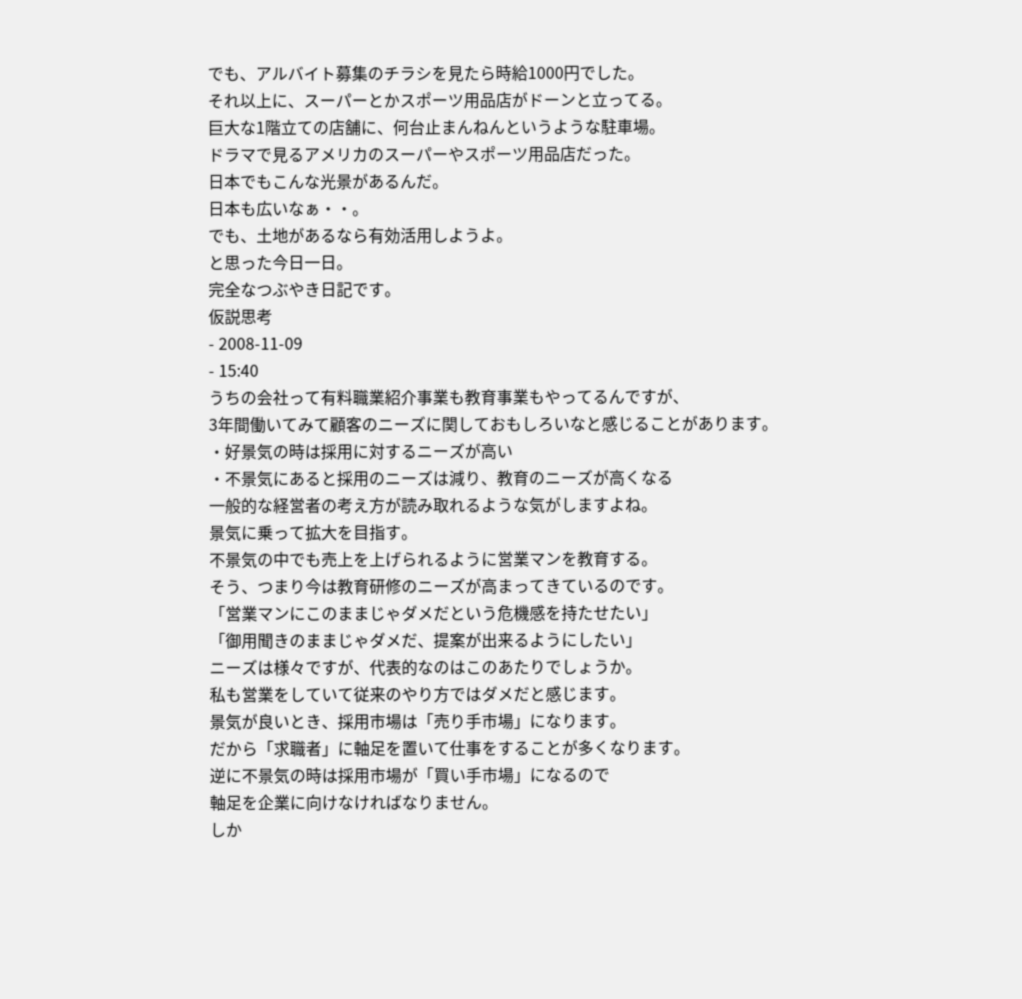でも、アルバイト募集のチラシを見たら時給1000円でした。
それ以上に、スーパーとかスポーツ用品店がドーンと立ってる。
巨大な1階立ての店舗に、何台止まんねんというような駐車場。
ドラマで見るアメリカのスーパーやスポーツ用品店だった。
日本でもこんな光景があるんだ。
日本も広いなぁ・・。
でも、土地があるなら有効活用しようよ。
と思った今日一日。
完全なつぶやき日記です。
仮説思考
- 2008-11-09
- 15:40
うちの会社って有料職業紹介事業も教育事業もやってるんですが、
3年間働いてみて顧客のニーズに関しておもしろいなと感じることがあります。
・好景気の時は採用に対するニーズが高い
・不景気にあると採用のニーズは減り、教育のニーズが高くなる
一般的な経営者の考え方が読み取れるような気がしますよね。
景気に乗って拡大を目指す。
不景気の中でも売上を上げられるように営業マンを教育する。
そう、つまり今は教育研修のニーズが高まってきているのです。
「営業マンにこのままじゃダメだという危機感を持たせたい」
「御用聞きのままじゃダメだ、提案が出来るようにしたい」
ニーズは様々ですが、代表的なのはこのあたりでしょうか。
私も営業をしていて従来のやり方ではダメだと感じます。
景気が良いとき、採用市場は「売り手市場」になります。
だから「求職者」に軸足を置いて仕事をすることが多くなります。
逆に不景気の時は採用市場が「買い手市場」になるので
軸足を企業に向けなければなりません。
しか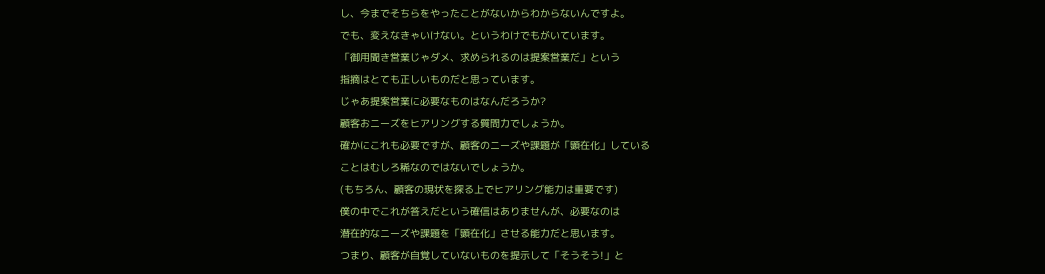し、今までそちらをやったことがないからわからないんですよ。
でも、変えなきゃいけない。というわけでもがいています。
「御用聞き営業じゃダメ、求められるのは提案営業だ」という
指摘はとても正しいものだと思っています。
じゃあ提案営業に必要なものはなんだろうか?
顧客おニーズをヒアリングする質問力でしょうか。
確かにこれも必要ですが、顧客のニーズや課題が「顕在化」している
ことはむしろ稀なのではないでしょうか。
(もちろん、顧客の現状を探る上でヒアリング能力は重要です)
僕の中でこれが答えだという確信はありませんが、必要なのは
潜在的なニーズや課題を「顕在化」させる能力だと思います。
つまり、顧客が自覚していないものを提示して「そうそう!」と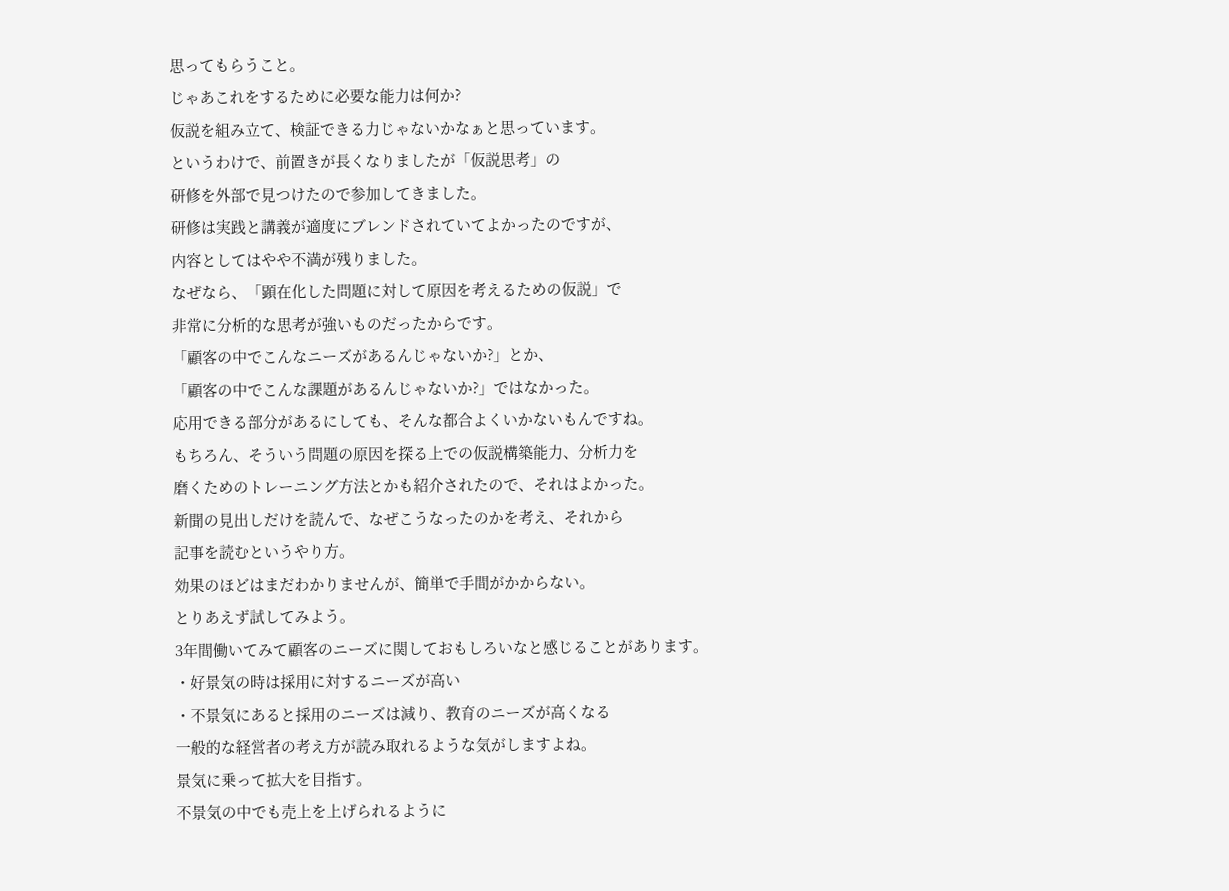思ってもらうこと。
じゃあこれをするために必要な能力は何か?
仮説を組み立て、検証できる力じゃないかなぁと思っています。
というわけで、前置きが長くなりましたが「仮説思考」の
研修を外部で見つけたので参加してきました。
研修は実践と講義が適度にブレンドされていてよかったのですが、
内容としてはやや不満が残りました。
なぜなら、「顕在化した問題に対して原因を考えるための仮説」で
非常に分析的な思考が強いものだったからです。
「顧客の中でこんなニーズがあるんじゃないか?」とか、
「顧客の中でこんな課題があるんじゃないか?」ではなかった。
応用できる部分があるにしても、そんな都合よくいかないもんですね。
もちろん、そういう問題の原因を探る上での仮説構築能力、分析力を
磨くためのトレーニング方法とかも紹介されたので、それはよかった。
新聞の見出しだけを読んで、なぜこうなったのかを考え、それから
記事を読むというやり方。
効果のほどはまだわかりませんが、簡単で手間がかからない。
とりあえず試してみよう。
3年間働いてみて顧客のニーズに関しておもしろいなと感じることがあります。
・好景気の時は採用に対するニーズが高い
・不景気にあると採用のニーズは減り、教育のニーズが高くなる
一般的な経営者の考え方が読み取れるような気がしますよね。
景気に乗って拡大を目指す。
不景気の中でも売上を上げられるように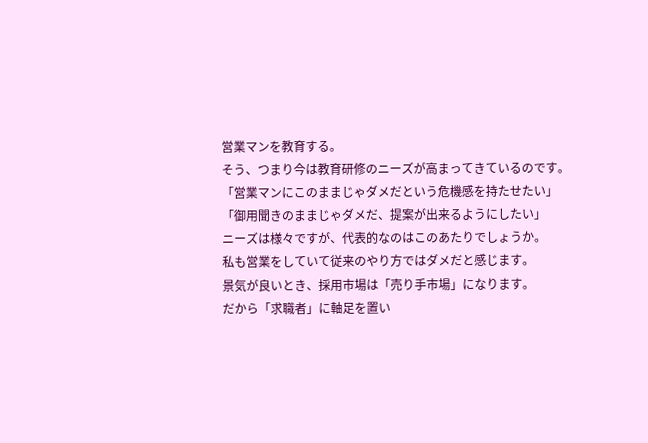営業マンを教育する。
そう、つまり今は教育研修のニーズが高まってきているのです。
「営業マンにこのままじゃダメだという危機感を持たせたい」
「御用聞きのままじゃダメだ、提案が出来るようにしたい」
ニーズは様々ですが、代表的なのはこのあたりでしょうか。
私も営業をしていて従来のやり方ではダメだと感じます。
景気が良いとき、採用市場は「売り手市場」になります。
だから「求職者」に軸足を置い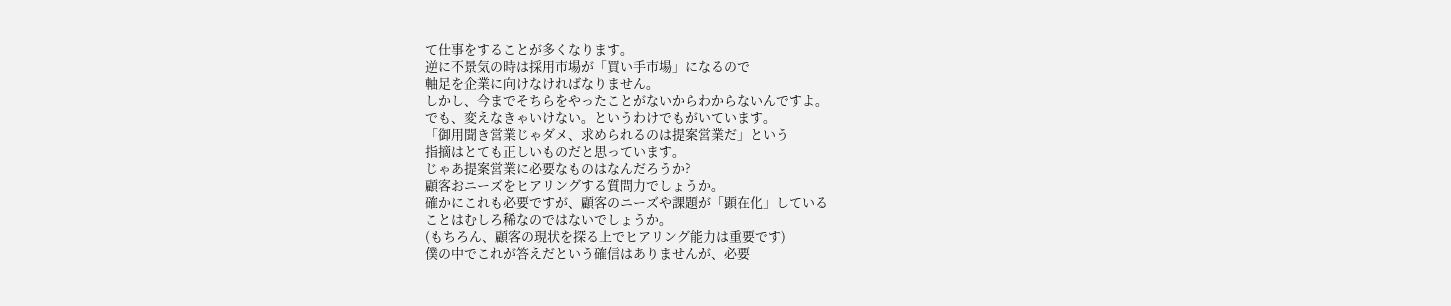て仕事をすることが多くなります。
逆に不景気の時は採用市場が「買い手市場」になるので
軸足を企業に向けなければなりません。
しかし、今までそちらをやったことがないからわからないんですよ。
でも、変えなきゃいけない。というわけでもがいています。
「御用聞き営業じゃダメ、求められるのは提案営業だ」という
指摘はとても正しいものだと思っています。
じゃあ提案営業に必要なものはなんだろうか?
顧客おニーズをヒアリングする質問力でしょうか。
確かにこれも必要ですが、顧客のニーズや課題が「顕在化」している
ことはむしろ稀なのではないでしょうか。
(もちろん、顧客の現状を探る上でヒアリング能力は重要です)
僕の中でこれが答えだという確信はありませんが、必要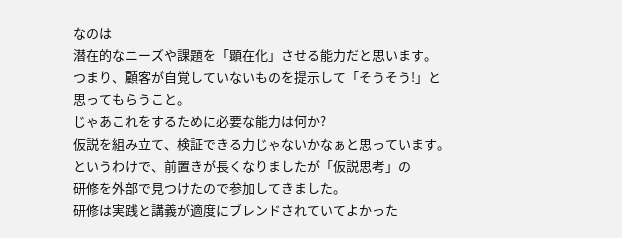なのは
潜在的なニーズや課題を「顕在化」させる能力だと思います。
つまり、顧客が自覚していないものを提示して「そうそう!」と
思ってもらうこと。
じゃあこれをするために必要な能力は何か?
仮説を組み立て、検証できる力じゃないかなぁと思っています。
というわけで、前置きが長くなりましたが「仮説思考」の
研修を外部で見つけたので参加してきました。
研修は実践と講義が適度にブレンドされていてよかった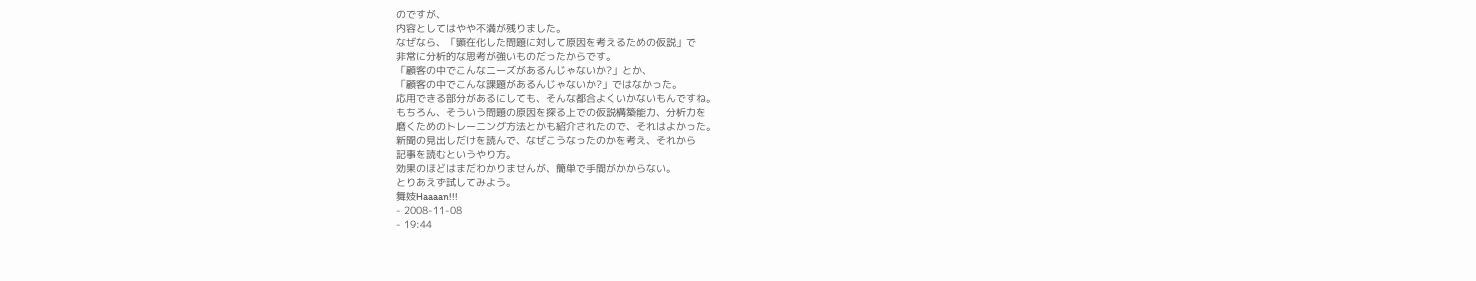のですが、
内容としてはやや不満が残りました。
なぜなら、「顕在化した問題に対して原因を考えるための仮説」で
非常に分析的な思考が強いものだったからです。
「顧客の中でこんなニーズがあるんじゃないか?」とか、
「顧客の中でこんな課題があるんじゃないか?」ではなかった。
応用できる部分があるにしても、そんな都合よくいかないもんですね。
もちろん、そういう問題の原因を探る上での仮説構築能力、分析力を
磨くためのトレーニング方法とかも紹介されたので、それはよかった。
新聞の見出しだけを読んで、なぜこうなったのかを考え、それから
記事を読むというやり方。
効果のほどはまだわかりませんが、簡単で手間がかからない。
とりあえず試してみよう。
舞妓Haaaan!!!
- 2008-11-08
- 19:44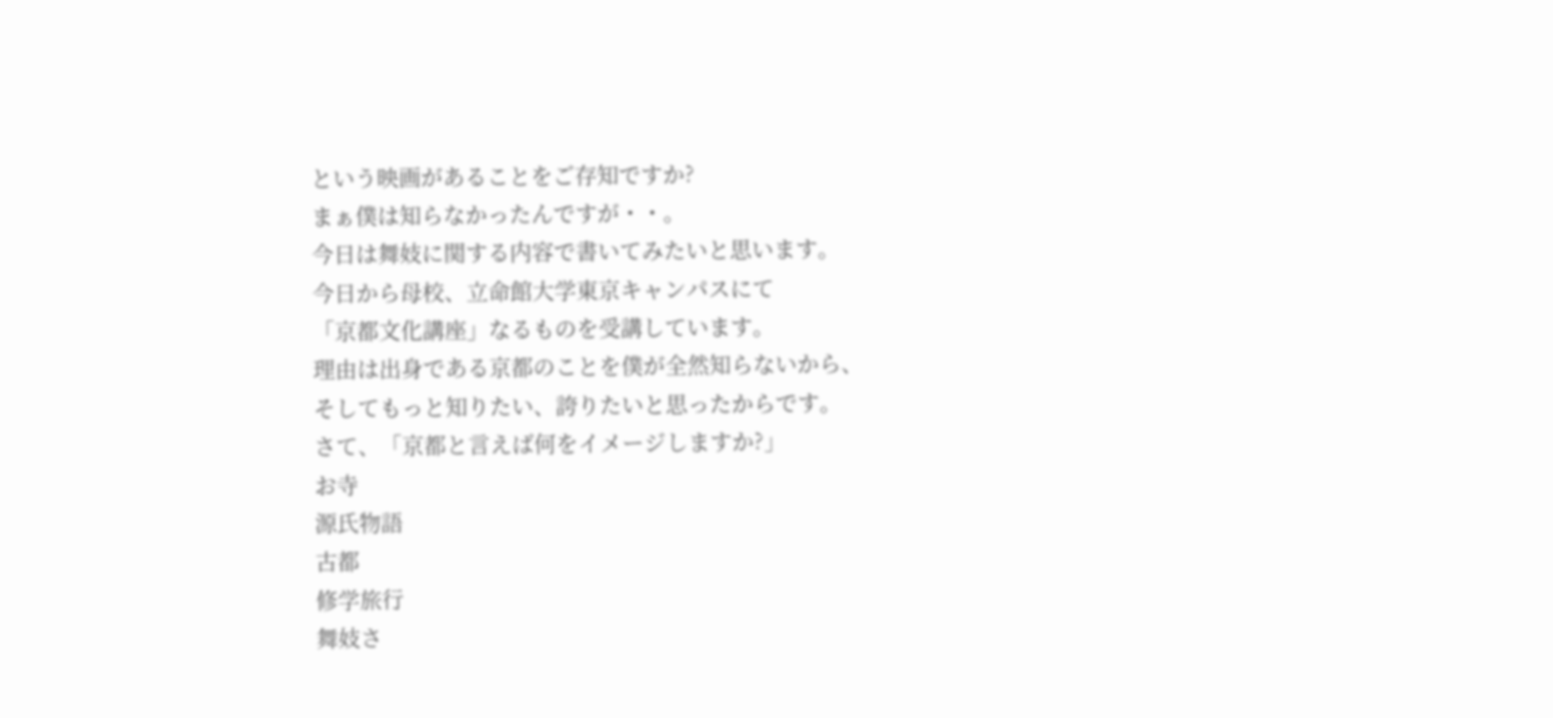という映画があることをご存知ですか?
まぁ僕は知らなかったんですが・・。
今日は舞妓に関する内容で書いてみたいと思います。
今日から母校、立命館大学東京キャンパスにて
「京都文化講座」なるものを受講しています。
理由は出身である京都のことを僕が全然知らないから、
そしてもっと知りたい、誇りたいと思ったからです。
さて、「京都と言えば何をイメージしますか?」
お寺
源氏物語
古都
修学旅行
舞妓さ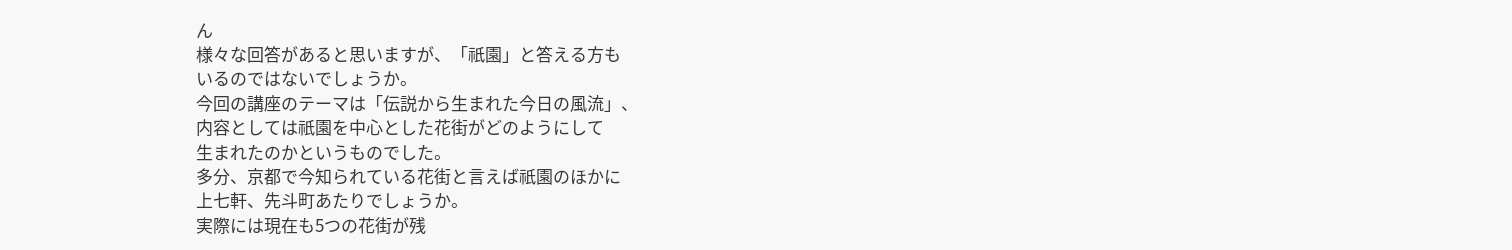ん
様々な回答があると思いますが、「祇園」と答える方も
いるのではないでしょうか。
今回の講座のテーマは「伝説から生まれた今日の風流」、
内容としては祇園を中心とした花街がどのようにして
生まれたのかというものでした。
多分、京都で今知られている花街と言えば祇園のほかに
上七軒、先斗町あたりでしょうか。
実際には現在も5つの花街が残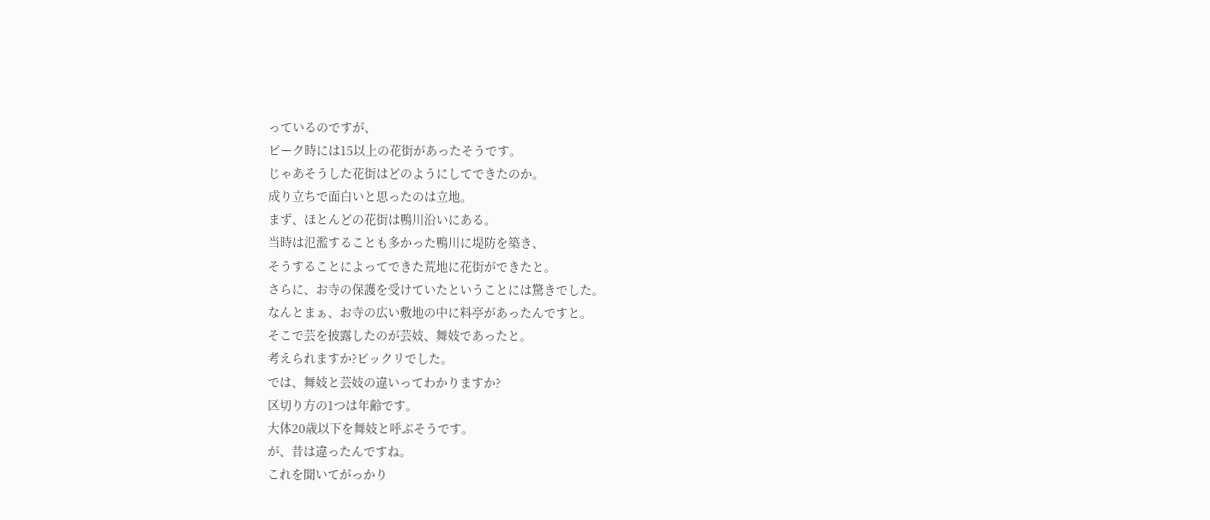っているのですが、
ピーク時には15以上の花街があったそうです。
じゃあそうした花街はどのようにしてできたのか。
成り立ちで面白いと思ったのは立地。
まず、ほとんどの花街は鴨川沿いにある。
当時は氾濫することも多かった鴨川に堤防を築き、
そうすることによってできた荒地に花街ができたと。
さらに、お寺の保護を受けていたということには驚きでした。
なんとまぁ、お寺の広い敷地の中に料亭があったんですと。
そこで芸を披露したのが芸妓、舞妓であったと。
考えられますか?ビックリでした。
では、舞妓と芸妓の違いってわかりますか?
区切り方の1つは年齢です。
大体20歳以下を舞妓と呼ぶそうです。
が、昔は違ったんですね。
これを聞いてがっかり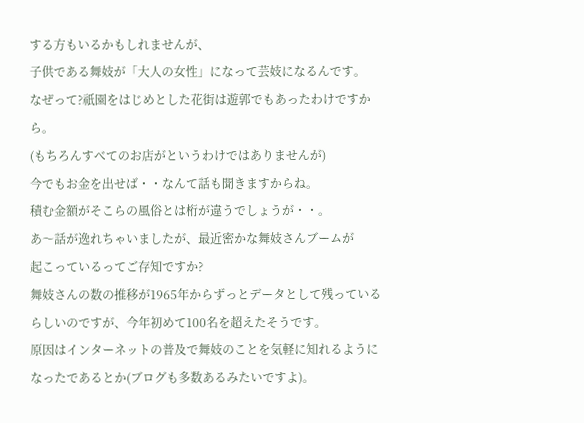する方もいるかもしれませんが、
子供である舞妓が「大人の女性」になって芸妓になるんです。
なぜって?祇園をはじめとした花街は遊郭でもあったわけですから。
(もちろんすべてのお店がというわけではありませんが)
今でもお金を出せば・・なんて話も聞きますからね。
積む金額がそこらの風俗とは桁が違うでしょうが・・。
あ〜話が逸れちゃいましたが、最近密かな舞妓さんブームが
起こっているってご存知ですか?
舞妓さんの数の推移が1965年からずっとデータとして残っている
らしいのですが、今年初めて100名を超えたそうです。
原因はインターネットの普及で舞妓のことを気軽に知れるように
なったであるとか(ブログも多数あるみたいですよ)。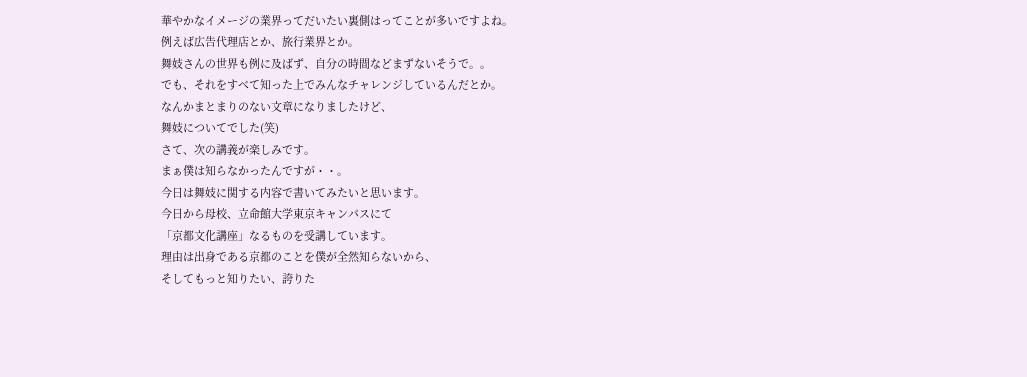華やかなイメージの業界ってだいたい裏側はってことが多いですよね。
例えば広告代理店とか、旅行業界とか。
舞妓さんの世界も例に及ばず、自分の時間などまずないそうで。。
でも、それをすべて知った上でみんなチャレンジしているんだとか。
なんかまとまりのない文章になりましたけど、
舞妓についてでした(笑)
さて、次の講義が楽しみです。
まぁ僕は知らなかったんですが・・。
今日は舞妓に関する内容で書いてみたいと思います。
今日から母校、立命館大学東京キャンパスにて
「京都文化講座」なるものを受講しています。
理由は出身である京都のことを僕が全然知らないから、
そしてもっと知りたい、誇りた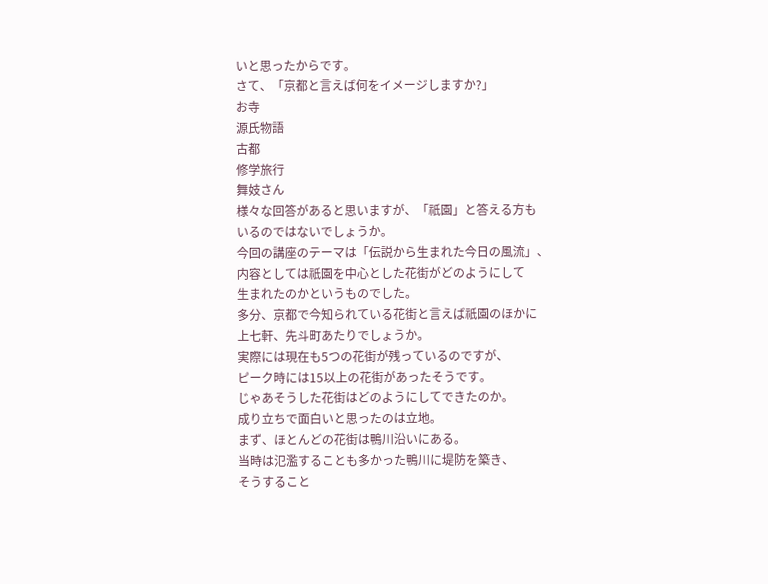いと思ったからです。
さて、「京都と言えば何をイメージしますか?」
お寺
源氏物語
古都
修学旅行
舞妓さん
様々な回答があると思いますが、「祇園」と答える方も
いるのではないでしょうか。
今回の講座のテーマは「伝説から生まれた今日の風流」、
内容としては祇園を中心とした花街がどのようにして
生まれたのかというものでした。
多分、京都で今知られている花街と言えば祇園のほかに
上七軒、先斗町あたりでしょうか。
実際には現在も5つの花街が残っているのですが、
ピーク時には15以上の花街があったそうです。
じゃあそうした花街はどのようにしてできたのか。
成り立ちで面白いと思ったのは立地。
まず、ほとんどの花街は鴨川沿いにある。
当時は氾濫することも多かった鴨川に堤防を築き、
そうすること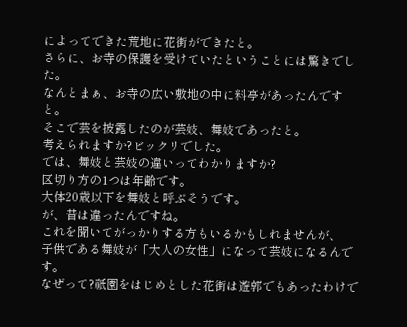によってできた荒地に花街ができたと。
さらに、お寺の保護を受けていたということには驚きでした。
なんとまぁ、お寺の広い敷地の中に料亭があったんですと。
そこで芸を披露したのが芸妓、舞妓であったと。
考えられますか?ビックリでした。
では、舞妓と芸妓の違いってわかりますか?
区切り方の1つは年齢です。
大体20歳以下を舞妓と呼ぶそうです。
が、昔は違ったんですね。
これを聞いてがっかりする方もいるかもしれませんが、
子供である舞妓が「大人の女性」になって芸妓になるんです。
なぜって?祇園をはじめとした花街は遊郭でもあったわけで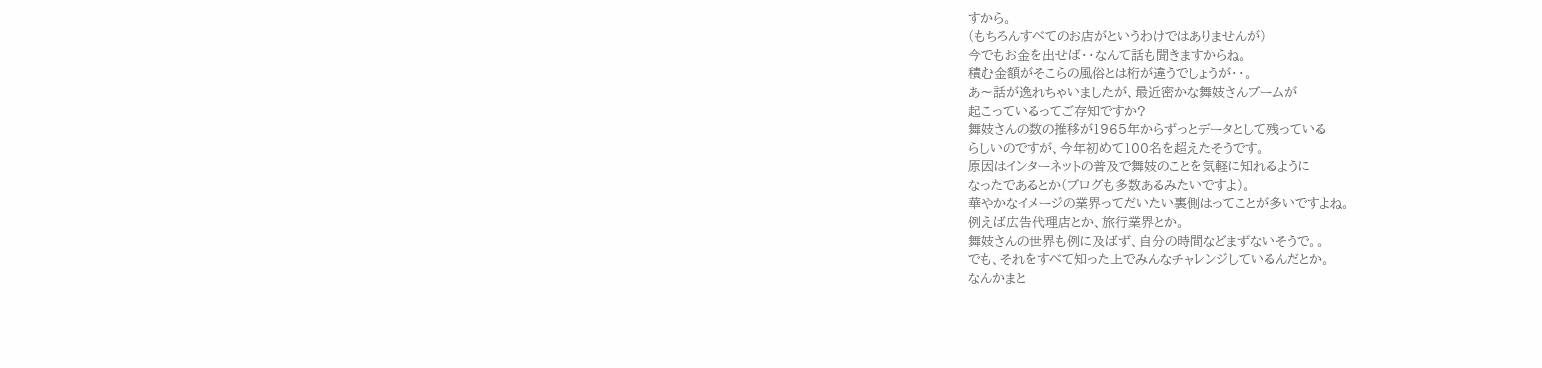すから。
(もちろんすべてのお店がというわけではありませんが)
今でもお金を出せば・・なんて話も聞きますからね。
積む金額がそこらの風俗とは桁が違うでしょうが・・。
あ〜話が逸れちゃいましたが、最近密かな舞妓さんブームが
起こっているってご存知ですか?
舞妓さんの数の推移が1965年からずっとデータとして残っている
らしいのですが、今年初めて100名を超えたそうです。
原因はインターネットの普及で舞妓のことを気軽に知れるように
なったであるとか(ブログも多数あるみたいですよ)。
華やかなイメージの業界ってだいたい裏側はってことが多いですよね。
例えば広告代理店とか、旅行業界とか。
舞妓さんの世界も例に及ばず、自分の時間などまずないそうで。。
でも、それをすべて知った上でみんなチャレンジしているんだとか。
なんかまと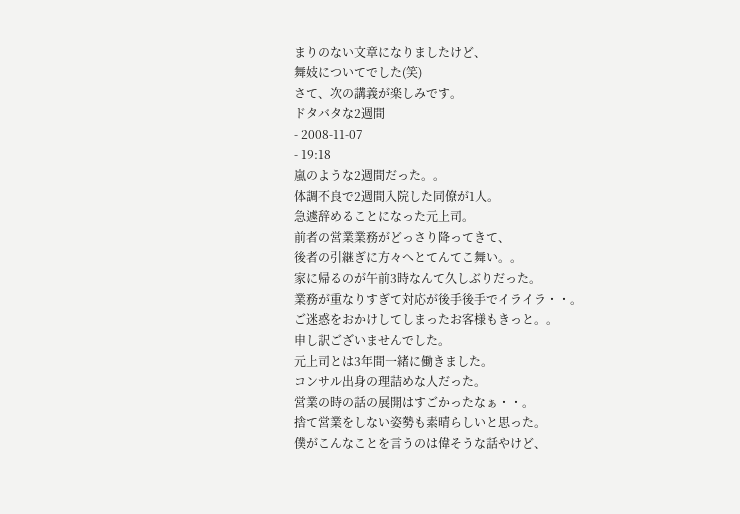まりのない文章になりましたけど、
舞妓についてでした(笑)
さて、次の講義が楽しみです。
ドタバタな2週間
- 2008-11-07
- 19:18
嵐のような2週間だった。。
体調不良で2週間入院した同僚が1人。
急遽辞めることになった元上司。
前者の営業業務がどっさり降ってきて、
後者の引継ぎに方々へとてんてこ舞い。。
家に帰るのが午前3時なんて久しぶりだった。
業務が重なりすぎて対応が後手後手でイライラ・・。
ご迷惑をおかけしてしまったお客様もきっと。。
申し訳ございませんでした。
元上司とは3年間一緒に働きました。
コンサル出身の理詰めな人だった。
営業の時の話の展開はすごかったなぁ・・。
捨て営業をしない姿勢も素晴らしいと思った。
僕がこんなことを言うのは偉そうな話やけど、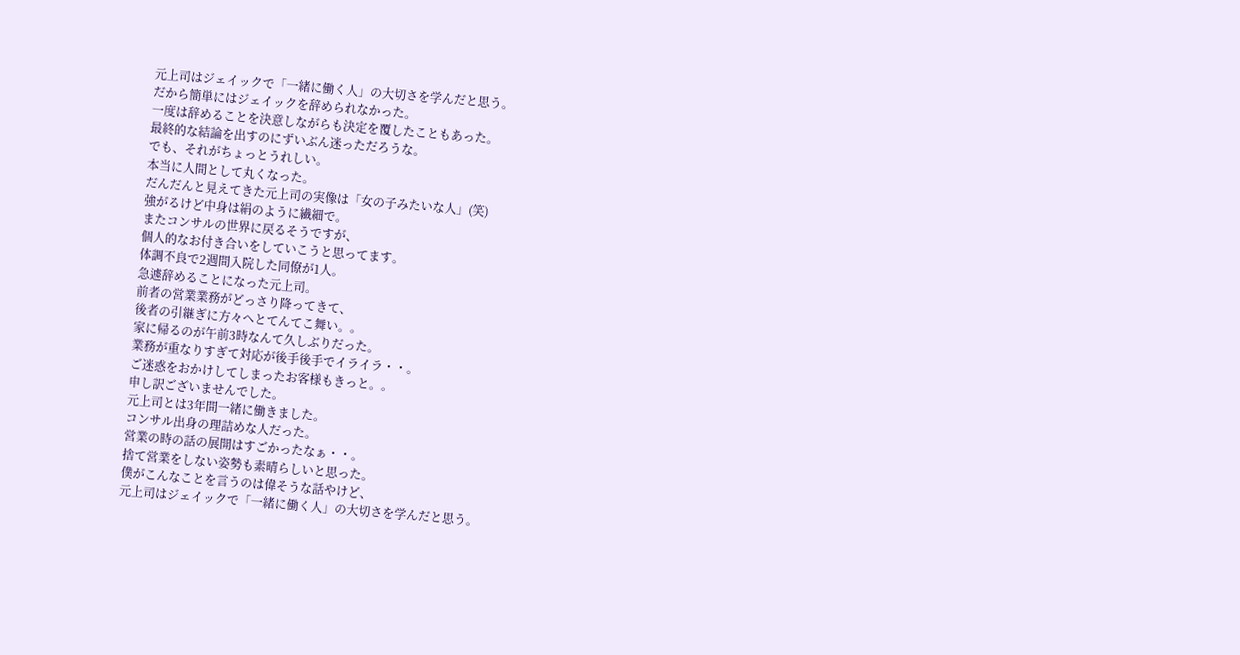元上司はジェイックで「一緒に働く人」の大切さを学んだと思う。
だから簡単にはジェイックを辞められなかった。
一度は辞めることを決意しながらも決定を覆したこともあった。
最終的な結論を出すのにずいぶん迷っただろうな。
でも、それがちょっとうれしい。
本当に人間として丸くなった。
だんだんと見えてきた元上司の実像は「女の子みたいな人」(笑)
強がるけど中身は絹のように繊細で。
またコンサルの世界に戻るそうですが、
個人的なお付き合いをしていこうと思ってます。
体調不良で2週間入院した同僚が1人。
急遽辞めることになった元上司。
前者の営業業務がどっさり降ってきて、
後者の引継ぎに方々へとてんてこ舞い。。
家に帰るのが午前3時なんて久しぶりだった。
業務が重なりすぎて対応が後手後手でイライラ・・。
ご迷惑をおかけしてしまったお客様もきっと。。
申し訳ございませんでした。
元上司とは3年間一緒に働きました。
コンサル出身の理詰めな人だった。
営業の時の話の展開はすごかったなぁ・・。
捨て営業をしない姿勢も素晴らしいと思った。
僕がこんなことを言うのは偉そうな話やけど、
元上司はジェイックで「一緒に働く人」の大切さを学んだと思う。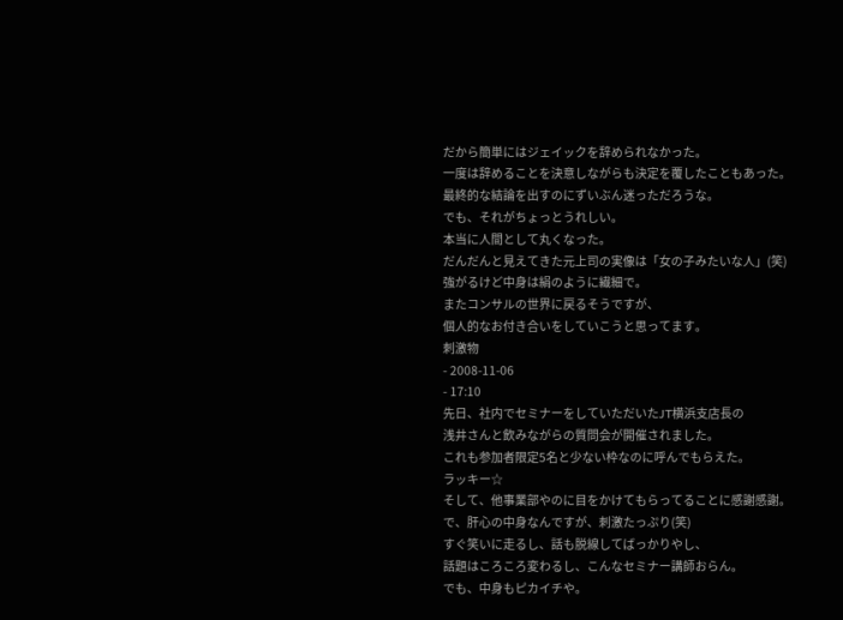だから簡単にはジェイックを辞められなかった。
一度は辞めることを決意しながらも決定を覆したこともあった。
最終的な結論を出すのにずいぶん迷っただろうな。
でも、それがちょっとうれしい。
本当に人間として丸くなった。
だんだんと見えてきた元上司の実像は「女の子みたいな人」(笑)
強がるけど中身は絹のように繊細で。
またコンサルの世界に戻るそうですが、
個人的なお付き合いをしていこうと思ってます。
刺激物
- 2008-11-06
- 17:10
先日、社内でセミナーをしていただいたJT横浜支店長の
浅井さんと飲みながらの質問会が開催されました。
これも参加者限定5名と少ない枠なのに呼んでもらえた。
ラッキー☆
そして、他事業部やのに目をかけてもらってることに感謝感謝。
で、肝心の中身なんですが、刺激たっぷり(笑)
すぐ笑いに走るし、話も脱線してばっかりやし、
話題はころころ変わるし、こんなセミナー講師おらん。
でも、中身もピカイチや。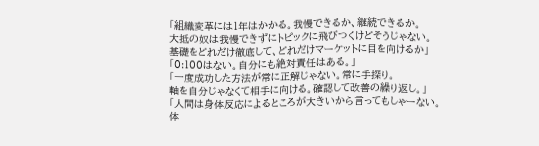「組織変革には1年はかかる。我慢できるか、継続できるか。
大抵の奴は我慢できずにトピックに飛びつくけどそうじゃない。
基礎をどれだけ徹底して、どれだけマーケットに目を向けるか」
「0:100はない。自分にも絶対責任はある。」
「一度成功した方法が常に正解じゃない。常に手探り。
軸を自分じゃなくて相手に向ける。確認して改善の繰り返し。」
「人間は身体反応によるところが大きいから言ってもしゃーない。
体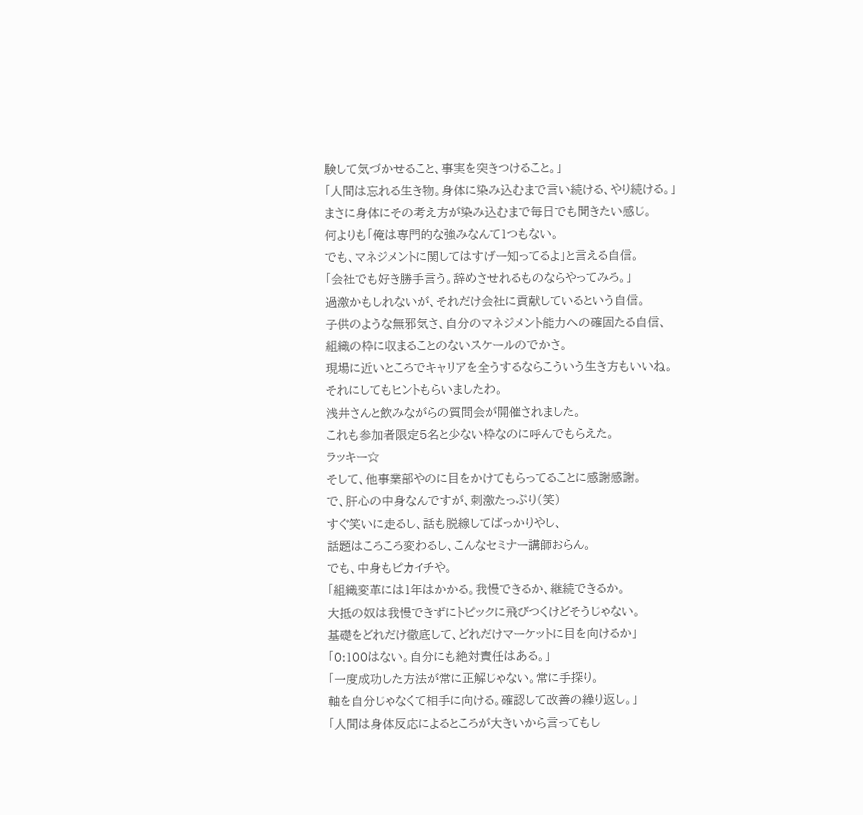験して気づかせること、事実を突きつけること。」
「人間は忘れる生き物。身体に染み込むまで言い続ける、やり続ける。」
まさに身体にその考え方が染み込むまで毎日でも聞きたい感じ。
何よりも「俺は専門的な強みなんて1つもない。
でも、マネジメントに関してはすげー知ってるよ」と言える自信。
「会社でも好き勝手言う。辞めさせれるものならやってみろ。」
過激かもしれないが、それだけ会社に貢献しているという自信。
子供のような無邪気さ、自分のマネジメント能力への確固たる自信、
組織の枠に収まることのないスケールのでかさ。
現場に近いところでキャリアを全うするならこういう生き方もいいね。
それにしてもヒントもらいましたわ。
浅井さんと飲みながらの質問会が開催されました。
これも参加者限定5名と少ない枠なのに呼んでもらえた。
ラッキー☆
そして、他事業部やのに目をかけてもらってることに感謝感謝。
で、肝心の中身なんですが、刺激たっぷり(笑)
すぐ笑いに走るし、話も脱線してばっかりやし、
話題はころころ変わるし、こんなセミナー講師おらん。
でも、中身もピカイチや。
「組織変革には1年はかかる。我慢できるか、継続できるか。
大抵の奴は我慢できずにトピックに飛びつくけどそうじゃない。
基礎をどれだけ徹底して、どれだけマーケットに目を向けるか」
「0:100はない。自分にも絶対責任はある。」
「一度成功した方法が常に正解じゃない。常に手探り。
軸を自分じゃなくて相手に向ける。確認して改善の繰り返し。」
「人間は身体反応によるところが大きいから言ってもし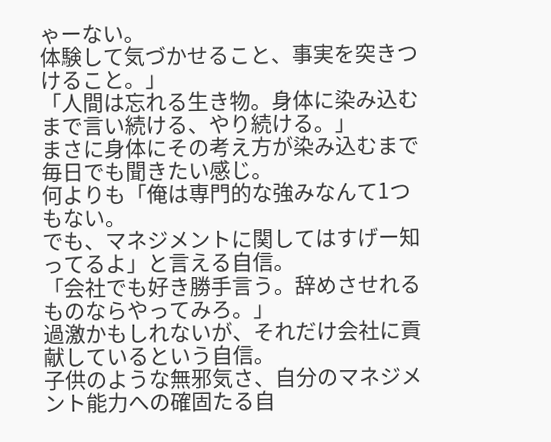ゃーない。
体験して気づかせること、事実を突きつけること。」
「人間は忘れる生き物。身体に染み込むまで言い続ける、やり続ける。」
まさに身体にその考え方が染み込むまで毎日でも聞きたい感じ。
何よりも「俺は専門的な強みなんて1つもない。
でも、マネジメントに関してはすげー知ってるよ」と言える自信。
「会社でも好き勝手言う。辞めさせれるものならやってみろ。」
過激かもしれないが、それだけ会社に貢献しているという自信。
子供のような無邪気さ、自分のマネジメント能力への確固たる自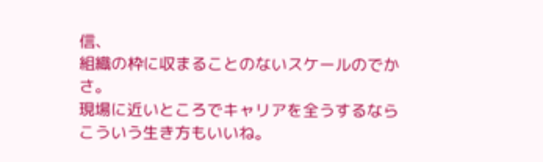信、
組織の枠に収まることのないスケールのでかさ。
現場に近いところでキャリアを全うするならこういう生き方もいいね。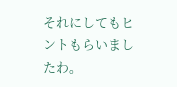それにしてもヒントもらいましたわ。